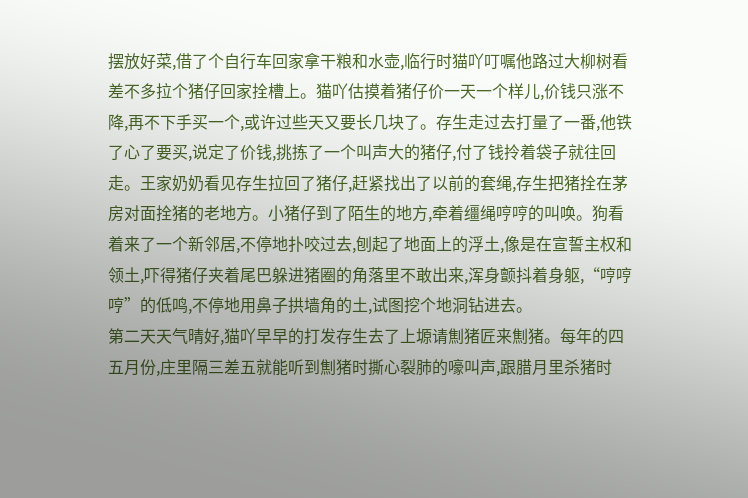摆放好菜,借了个自行车回家拿干粮和水壶,临行时猫吖叮嘱他路过大柳树看差不多拉个猪仔回家拴槽上。猫吖估摸着猪仔价一天一个样儿,价钱只涨不降,再不下手买一个,或许过些天又要长几块了。存生走过去打量了一番,他铁了心了要买,说定了价钱,挑拣了一个叫声大的猪仔,付了钱拎着袋子就往回走。王家奶奶看见存生拉回了猪仔,赶紧找出了以前的套绳,存生把猪拴在茅房对面拴猪的老地方。小猪仔到了陌生的地方,牵着缰绳哼哼的叫唤。狗看着来了一个新邻居,不停地扑咬过去,刨起了地面上的浮土,像是在宣誓主权和领土,吓得猪仔夹着尾巴躲进猪圈的角落里不敢出来,浑身颤抖着身躯,“哼哼哼”的低鸣,不停地用鼻子拱墙角的土,试图挖个地洞钻进去。
第二天天气晴好,猫吖早早的打发存生去了上塬请劁猪匠来劁猪。每年的四五月份,庄里隔三差五就能听到劁猪时撕心裂肺的嚎叫声,跟腊月里杀猪时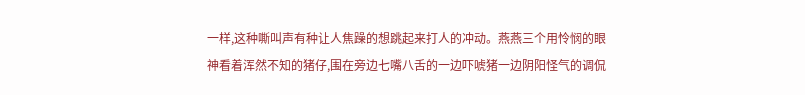一样,这种嘶叫声有种让人焦躁的想跳起来打人的冲动。燕燕三个用怜悯的眼神看着浑然不知的猪仔,围在旁边七嘴八舌的一边吓唬猪一边阴阳怪气的调侃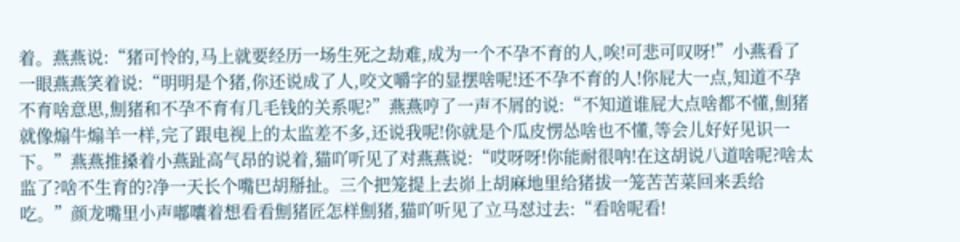着。燕燕说:“猪可怜的,马上就要经历一场生死之劫难,成为一个不孕不育的人,唉!可悲可叹呀!”小燕看了一眼燕燕笑着说:“明明是个猪,你还说成了人,咬文嚼字的显摆啥呢!还不孕不育的人!你屁大一点,知道不孕不育啥意思,劁猪和不孕不育有几毛钱的关系呢?”燕燕哼了一声不屑的说:“不知道谁屁大点啥都不懂,劁猪就像煽牛煽羊一样,完了跟电视上的太监差不多,还说我呢!你就是个瓜皮愣怂啥也不懂,等会儿好好见识一下。”燕燕推搡着小燕趾高气昂的说着,猫吖听见了对燕燕说:“哎呀呀!你能耐很呐!在这胡说八道啥呢?啥太监了?啥不生育的?净一天长个嘴巴胡掰扯。三个把笼提上去峁上胡麻地里给猪拔一笼苦苦菜回来丢给吃。”颜龙嘴里小声嘟囔着想看看劁猪匠怎样劁猪,猫吖听见了立马怼过去:“看啥呢看!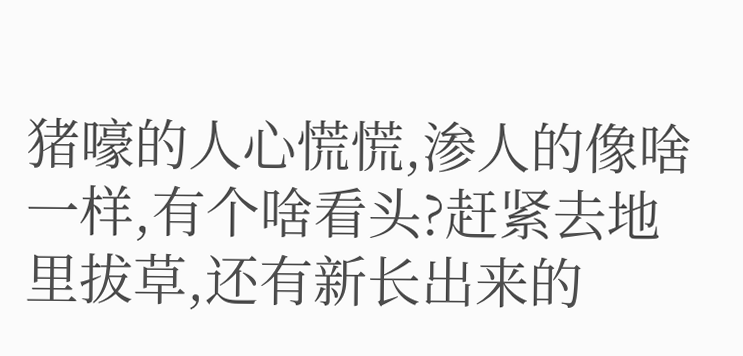猪嚎的人心慌慌,渗人的像啥一样,有个啥看头?赶紧去地里拔草,还有新长出来的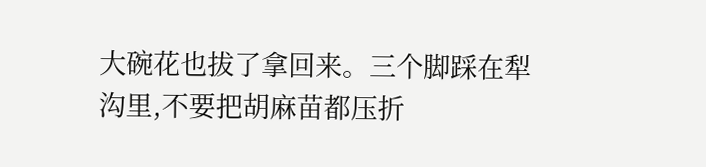大碗花也拔了拿回来。三个脚踩在犁沟里,不要把胡麻苗都压折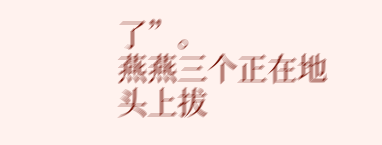了”。
燕燕三个正在地头上拔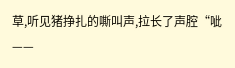草,听见猪挣扎的嘶叫声,拉长了声腔“呲——